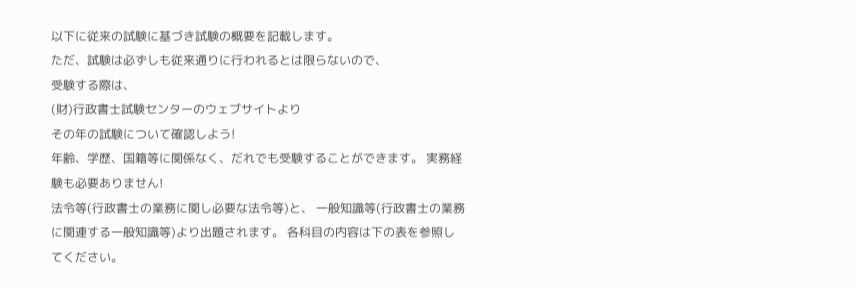以下に従来の試験に基づき試験の概要を記載します。
ただ、試験は必ずしも従来通りに行われるとは限らないので、
受験する際は、
(財)行政書士試験センターのウェブサイトより
その年の試験について確認しよう!
年齢、学歴、国籍等に関係なく、だれでも受験することができます。 実務経験も必要ありません!
法令等(行政書士の業務に関し必要な法令等)と、 一般知識等(行政書士の業務に関連する一般知識等)より出題されます。 各科目の内容は下の表を参照してください。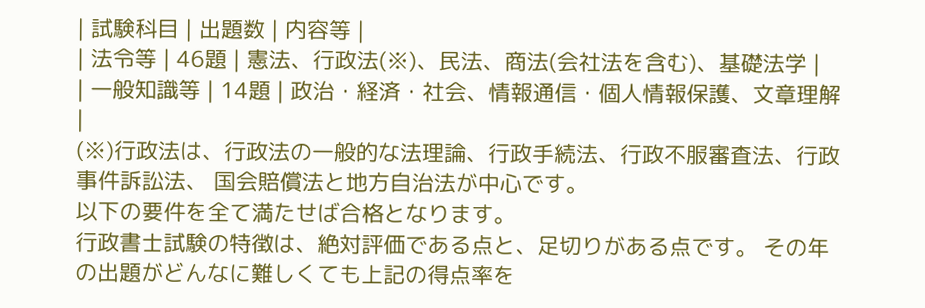| 試験科目 | 出題数 | 内容等 |
| 法令等 | 46題 | 憲法、行政法(※)、民法、商法(会社法を含む)、基礎法学 |
| 一般知識等 | 14題 | 政治・経済・社会、情報通信・個人情報保護、文章理解 |
(※)行政法は、行政法の一般的な法理論、行政手続法、行政不服審査法、行政事件訴訟法、 国会賠償法と地方自治法が中心です。
以下の要件を全て満たせば合格となります。
行政書士試験の特徴は、絶対評価である点と、足切りがある点です。 その年の出題がどんなに難しくても上記の得点率を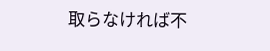取らなければ不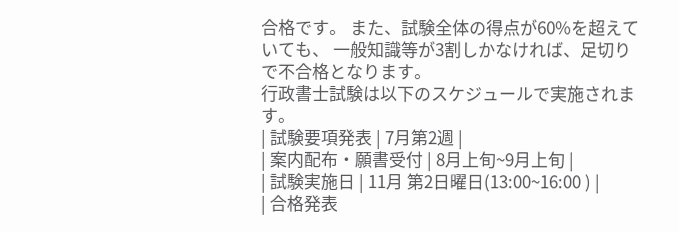合格です。 また、試験全体の得点が60%を超えていても、 一般知識等が3割しかなければ、足切りで不合格となります。
行政書士試験は以下のスケジュールで実施されます。
| 試験要項発表 | 7月第2週 |
| 案内配布・願書受付 | 8月上旬~9月上旬 |
| 試験実施日 | 11月 第2日曜日(13:00~16:00 ) |
| 合格発表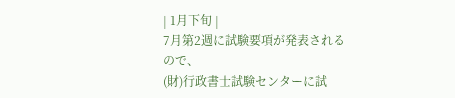| 1月下旬 |
7月第2週に試験要項が発表されるので、
(財)行政書士試験センターに試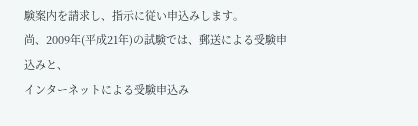験案内を請求し、指示に従い申込みします。
尚、2009年(平成21年)の試験では、郵送による受験申込みと、
インターネットによる受験申込み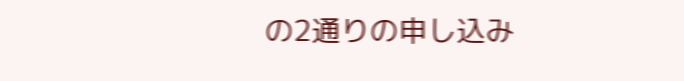の2通りの申し込み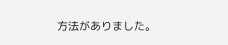方法がありました。